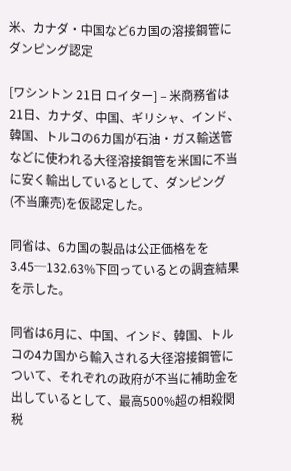米、カナダ・中国など6カ国の溶接鋼管にダンピング認定

[ワシントン 21日 ロイター] – 米商務省は21日、カナダ、中国、ギリシャ、インド、韓国、トルコの6カ国が石油・ガス輸送管などに使われる大径溶接鋼管を米国に不当に安く輸出しているとして、ダンピング(不当廉売)を仮認定した。

同省は、6カ国の製品は公正価格をを3.45─132.63%下回っているとの調査結果を示した。

同省は6月に、中国、インド、韓国、トルコの4カ国から輸入される大径溶接鋼管について、それぞれの政府が不当に補助金を出しているとして、最高500%超の相殺関税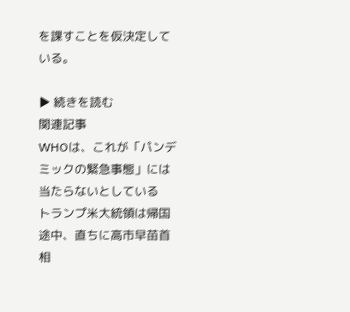を課すことを仮決定している。

▶ 続きを読む
関連記事
WHOは、これが「パンデミックの緊急事態」には当たらないとしている
トランプ米大統領は帰国途中、直ちに高市早苗首相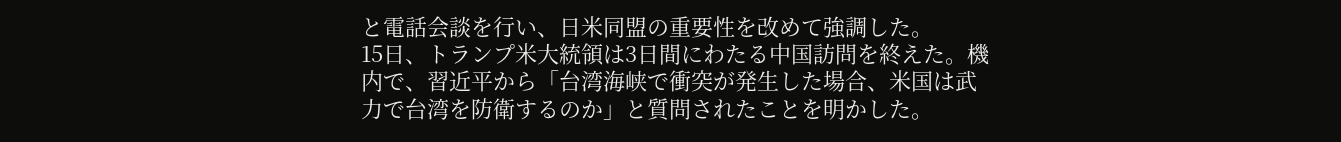と電話会談を行い、日米同盟の重要性を改めて強調した。
15日、トランプ米大統領は3日間にわたる中国訪問を終えた。機内で、習近平から「台湾海峡で衝突が発生した場合、米国は武力で台湾を防衛するのか」と質問されたことを明かした。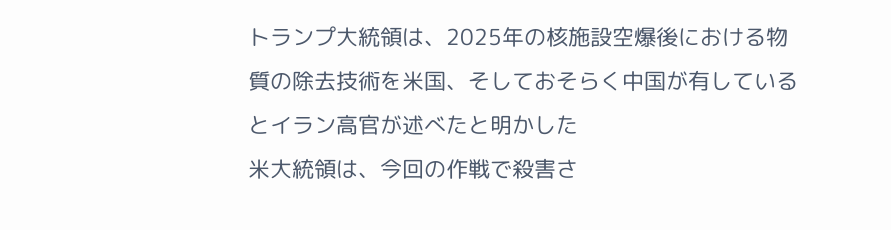トランプ大統領は、2025年の核施設空爆後における物質の除去技術を米国、そしておそらく中国が有しているとイラン高官が述べたと明かした
米大統領は、今回の作戦で殺害さ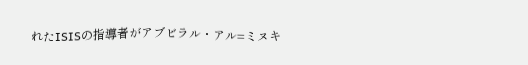れたISISの指導者がアブビラル・アル=ミヌキ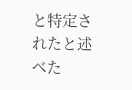と特定されたと述べた